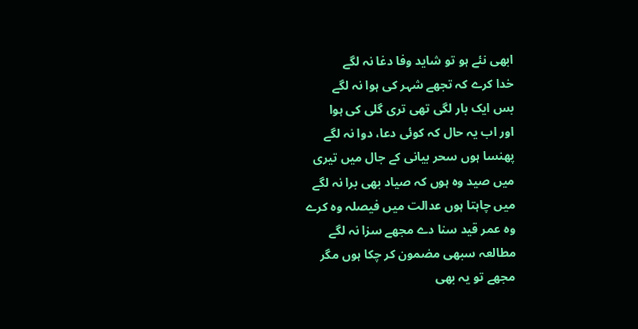ابھی نئے ہو تو شاید وفا دغا نہ لگے
خدا کرے کہ تجھے شہر کی ہوا نہ لگے
بس ایک بار لگی تھی تری گلی کی ہوا
اور اب یہ حال کہ کوئی دعا، دوا نہ لگے
پھنسا ہوں سحر بیانی کے جال میں تیری
میں صید وہ ہوں کہ صیاد بھی برا نہ لگے
میں چاہتا ہوں عدالت میں فیصلہ وہ کرے
وہ عمر قید سنا دے مجھے سزا نہ لگے
مطالعہ سبھی مضمون کر چکا ہوں مگر
مجھے تو یہ بھی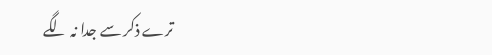ترے ذکر سے جدا نہ لگے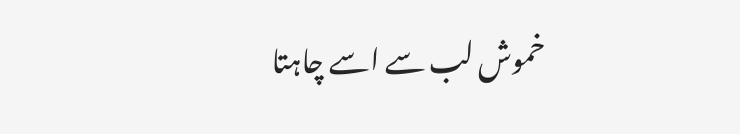خموش لب سے اسے چاہتا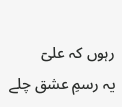رہوں کہ علیٓ
یہ رسمِ عشق چلے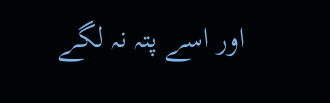اور اسے پتہ نہ لگے